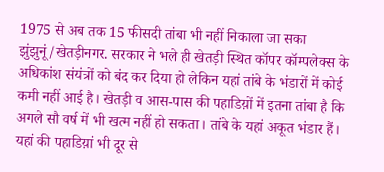1975 से अब तक 15 फीसदी तांबा भी नहीं निकाला जा सका
झुंझुनूं/खेतड़ीनगर. सरकार ने भले ही खेतड़ी स्थित कॉपर कॉम्पलेक्स के अधिकांश संयंत्रों को बंद कर दिया हो लेकिन यहां तांबे के भंडारों में कोई कमी नहीं आई है। खेतड़ी व आस-पास की पहाडिय़ों में इतना तांबा है कि अगले सौ वर्ष में भी खत्म नहीं हो सकता। तांबे के यहां अकूत भंडार हैं। यहां की पहाडिय़ां भी दूर से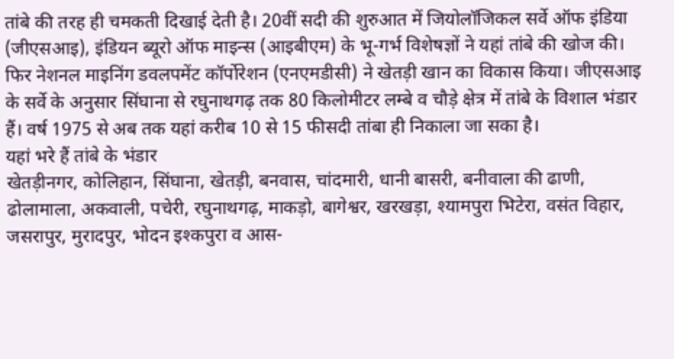तांबे की तरह ही चमकती दिखाई देती है। 20वीं सदी की शुरुआत में जियोलॉजिकल सर्वे ऑफ इंडिया (जीएसआइ), इंडियन ब्यूरो ऑफ माइन्स (आइबीएम) के भू-गर्भ विशेषज्ञों ने यहां तांबे की खोज की। फिर नेशनल माइनिंग डवलपमेंट कॉर्पोरेशन (एनएमडीसी) ने खेतड़ी खान का विकास किया। जीएसआइ के सर्वे के अनुसार सिंघाना से रघुनाथगढ़ तक 80 किलोमीटर लम्बे व चौड़े क्षेत्र में तांबे के विशाल भंडार हैं। वर्ष 1975 से अब तक यहां करीब 10 से 15 फीसदी तांबा ही निकाला जा सका है।
यहां भरे हैं तांबे के भंडार
खेतड़ीनगर, कोलिहान, सिंघाना, खेतड़ी, बनवास, चांदमारी, धानी बासरी, बनीवाला की ढाणी, ढोलामाला, अकवाली, पचेरी, रघुनाथगढ़, माकड़ो, बागेश्वर, खरखड़ा, श्यामपुरा भिटेरा, वसंत विहार, जसरापुर, मुरादपुर, भोदन इश्कपुरा व आस-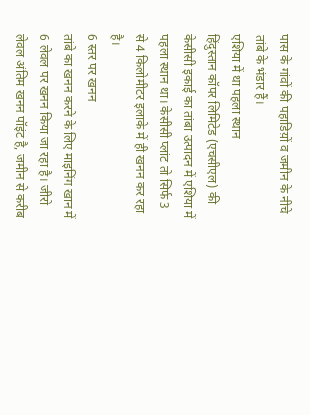पास के गांवों की पहाडिय़ों व जमीन के नीचे तांबे के भंडार हैं।
एशिया में था पहला स्थान
हिंदुस्तान कॉपर लिमिटेड (एचसीएल) की केसीसी इकाई का तांबा उत्पादन में एशिया में पहला स्थान था। केसीसी प्लांट तो सिर्फ 3 से 4 किलोमीटर इलाके में ही खनन कर रहा है।
6 स्तर पर खनन
तांबे का खनन करने के लिए माइनिंग खान में 6 लेवल पर खनन किया जा रहा है। जीरो लेवल अंतिम खनन पॉइंट है, जमीन से करीब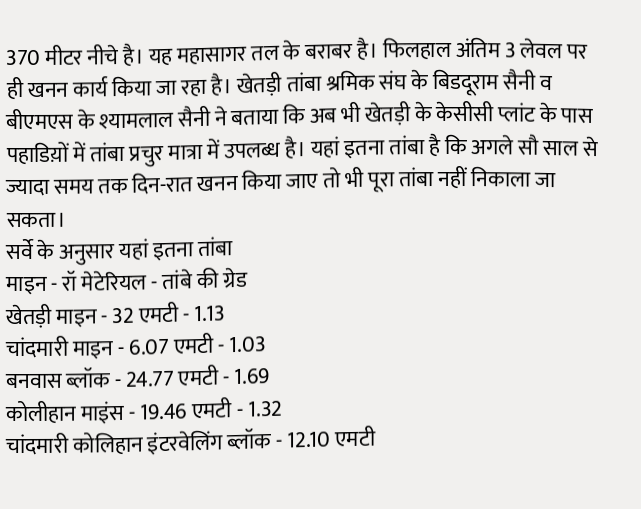370 मीटर नीचे है। यह महासागर तल के बराबर है। फिलहाल अंतिम 3 लेवल पर ही खनन कार्य किया जा रहा है। खेतड़ी तांबा श्रमिक संघ के बिडदूराम सैनी व बीएमएस के श्यामलाल सैनी ने बताया कि अब भी खेतड़ी के केसीसी प्लांट के पास पहाडिय़ों में तांबा प्रचुर मात्रा में उपलब्ध है। यहां इतना तांबा है कि अगले सौ साल से ज्यादा समय तक दिन-रात खनन किया जाए तो भी पूरा तांबा नहीं निकाला जा सकता।
सर्वे के अनुसार यहां इतना तांबा
माइन - रॉ मेटेरियल - तांबे की ग्रेड
खेतड़ी माइन - 32 एमटी - 1.13
चांदमारी माइन - 6.07 एमटी - 1.03
बनवास ब्लॉक - 24.77 एमटी - 1.69
कोलीहान माइंस - 19.46 एमटी - 1.32
चांदमारी कोलिहान इंटरवेलिंग ब्लॉक - 12.10 एमटी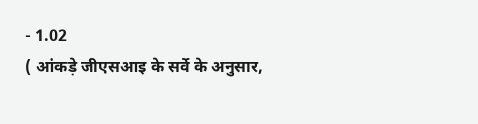- 1.02
( आंकड़े जीएसआइ के सर्वे के अनुसार,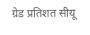ग्रेड प्रतिशत सीयू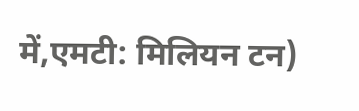में,एमटी: मिलियन टन)